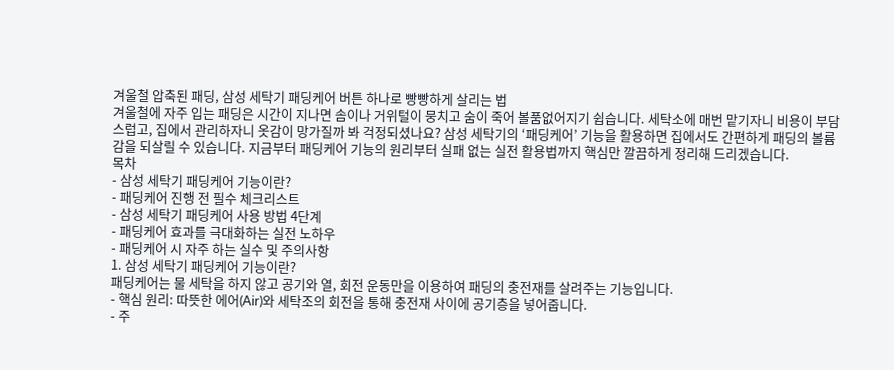겨울철 압축된 패딩, 삼성 세탁기 패딩케어 버튼 하나로 빵빵하게 살리는 법
겨울철에 자주 입는 패딩은 시간이 지나면 솜이나 거위털이 뭉치고 숨이 죽어 볼품없어지기 쉽습니다. 세탁소에 매번 맡기자니 비용이 부담스럽고, 집에서 관리하자니 옷감이 망가질까 봐 걱정되셨나요? 삼성 세탁기의 ‘패딩케어’ 기능을 활용하면 집에서도 간편하게 패딩의 볼륨감을 되살릴 수 있습니다. 지금부터 패딩케어 기능의 원리부터 실패 없는 실전 활용법까지 핵심만 깔끔하게 정리해 드리겠습니다.
목차
- 삼성 세탁기 패딩케어 기능이란?
- 패딩케어 진행 전 필수 체크리스트
- 삼성 세탁기 패딩케어 사용 방법 4단계
- 패딩케어 효과를 극대화하는 실전 노하우
- 패딩케어 시 자주 하는 실수 및 주의사항
1. 삼성 세탁기 패딩케어 기능이란?
패딩케어는 물 세탁을 하지 않고 공기와 열, 회전 운동만을 이용하여 패딩의 충전재를 살려주는 기능입니다.
- 핵심 원리: 따뜻한 에어(Air)와 세탁조의 회전을 통해 충전재 사이에 공기층을 넣어줍니다.
- 주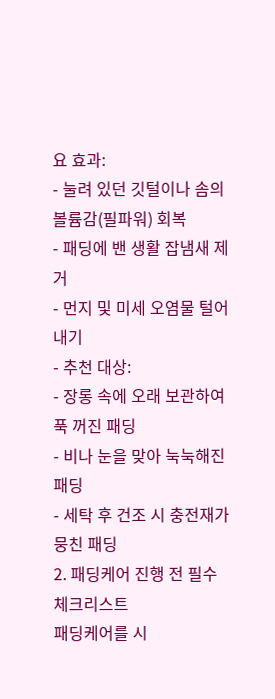요 효과:
- 눌려 있던 깃털이나 솜의 볼륨감(필파워) 회복
- 패딩에 밴 생활 잡냄새 제거
- 먼지 및 미세 오염물 털어내기
- 추천 대상:
- 장롱 속에 오래 보관하여 푹 꺼진 패딩
- 비나 눈을 맞아 눅눅해진 패딩
- 세탁 후 건조 시 충전재가 뭉친 패딩
2. 패딩케어 진행 전 필수 체크리스트
패딩케어를 시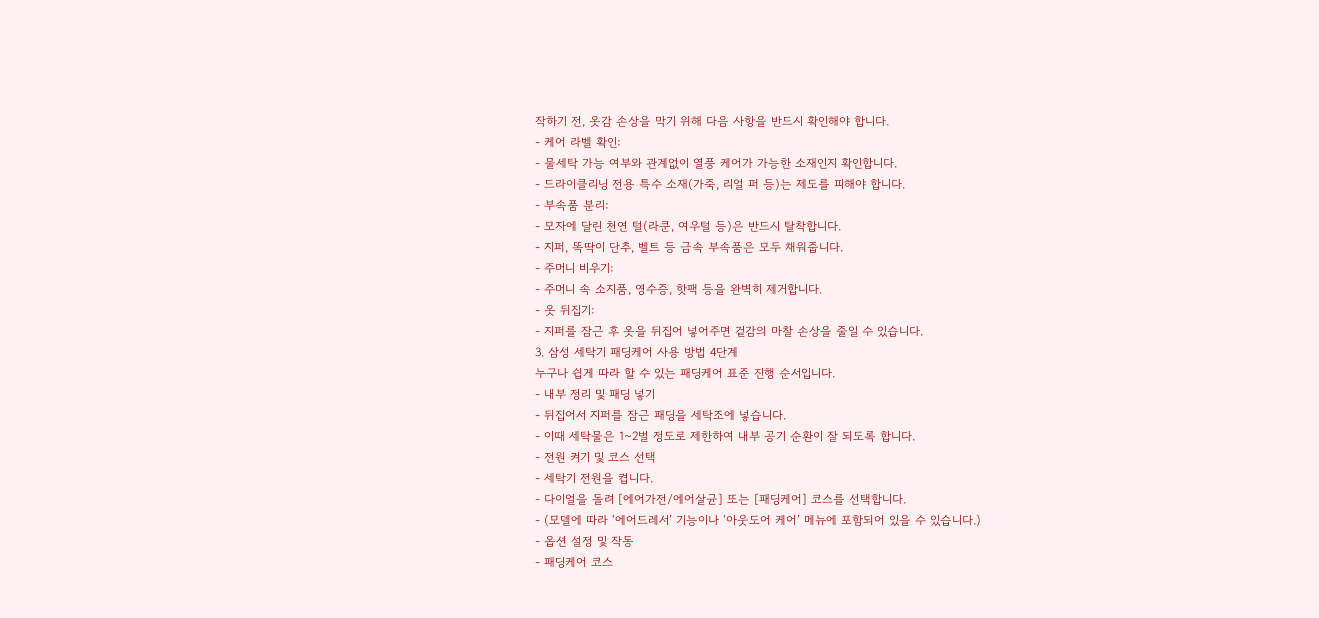작하기 전, 옷감 손상을 막기 위해 다음 사항을 반드시 확인해야 합니다.
- 케어 라벨 확인:
- 물세탁 가능 여부와 관계없이 열풍 케어가 가능한 소재인지 확인합니다.
- 드라이클리닝 전용 특수 소재(가죽, 리얼 퍼 등)는 제도를 피해야 합니다.
- 부속품 분리:
- 모자에 달린 천연 털(라쿤, 여우털 등)은 반드시 탈착합니다.
- 지퍼, 똑딱이 단추, 벨트 등 금속 부속품은 모두 채워줍니다.
- 주머니 비우기:
- 주머니 속 소지품, 영수증, 핫팩 등을 완벽히 제거합니다.
- 옷 뒤집기:
- 지퍼를 잠근 후 옷을 뒤집어 넣어주면 겉감의 마찰 손상을 줄일 수 있습니다.
3. 삼성 세탁기 패딩케어 사용 방법 4단계
누구나 쉽게 따라 할 수 있는 패딩케어 표준 진행 순서입니다.
- 내부 정리 및 패딩 넣기
- 뒤집어서 지퍼를 잠근 패딩을 세탁조에 넣습니다.
- 이때 세탁물은 1~2벌 정도로 제한하여 내부 공기 순환이 잘 되도록 합니다.
- 전원 켜기 및 코스 선택
- 세탁기 전원을 켭니다.
- 다이얼을 돌려 [에어가전/에어살균] 또는 [패딩케어] 코스를 선택합니다.
- (모델에 따라 ‘에어드레서’ 기능이나 ‘아웃도어 케어’ 메뉴에 포함되어 있을 수 있습니다.)
- 옵션 설정 및 작동
- 패딩케어 코스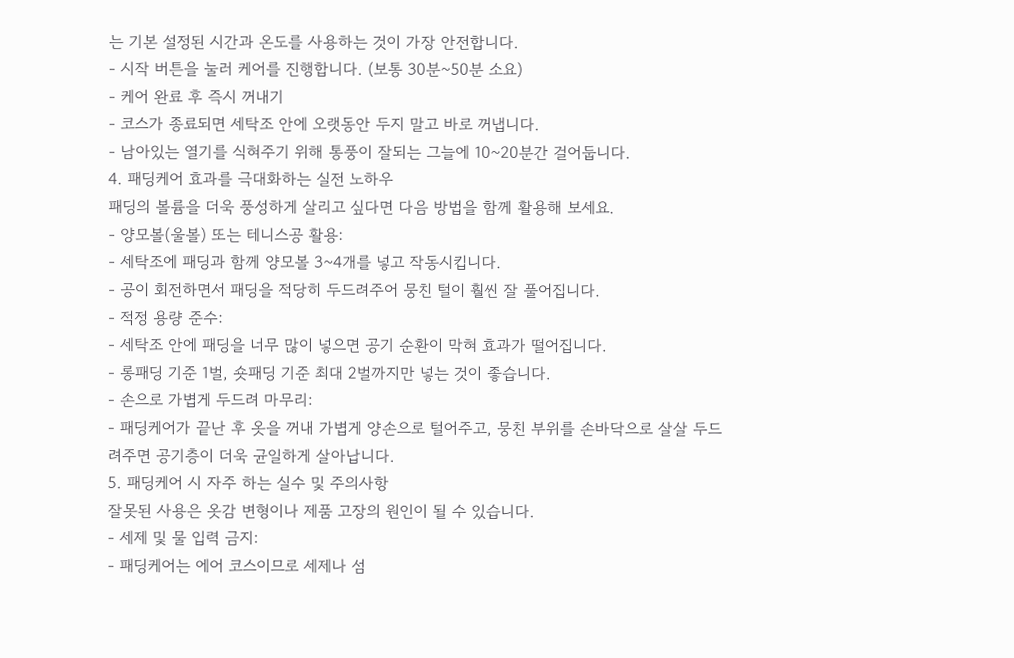는 기본 설정된 시간과 온도를 사용하는 것이 가장 안전합니다.
- 시작 버튼을 눌러 케어를 진행합니다. (보통 30분~50분 소요)
- 케어 완료 후 즉시 꺼내기
- 코스가 종료되면 세탁조 안에 오랫동안 두지 말고 바로 꺼냅니다.
- 남아있는 열기를 식혀주기 위해 통풍이 잘되는 그늘에 10~20분간 걸어둡니다.
4. 패딩케어 효과를 극대화하는 실전 노하우
패딩의 볼륨을 더욱 풍성하게 살리고 싶다면 다음 방법을 함께 활용해 보세요.
- 양모볼(울볼) 또는 테니스공 활용:
- 세탁조에 패딩과 함께 양모볼 3~4개를 넣고 작동시킵니다.
- 공이 회전하면서 패딩을 적당히 두드려주어 뭉친 털이 훨씬 잘 풀어집니다.
- 적정 용량 준수:
- 세탁조 안에 패딩을 너무 많이 넣으면 공기 순환이 막혀 효과가 떨어집니다.
- 롱패딩 기준 1벌, 숏패딩 기준 최대 2벌까지만 넣는 것이 좋습니다.
- 손으로 가볍게 두드려 마무리:
- 패딩케어가 끝난 후 옷을 꺼내 가볍게 양손으로 털어주고, 뭉친 부위를 손바닥으로 살살 두드려주면 공기층이 더욱 균일하게 살아납니다.
5. 패딩케어 시 자주 하는 실수 및 주의사항
잘못된 사용은 옷감 변형이나 제품 고장의 원인이 될 수 있습니다.
- 세제 및 물 입력 금지:
- 패딩케어는 에어 코스이므로 세제나 섬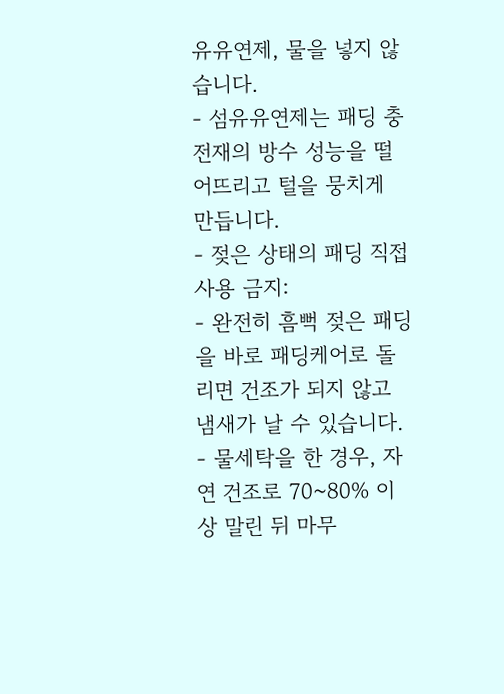유유연제, 물을 넣지 않습니다.
- 섬유유연제는 패딩 충전재의 방수 성능을 떨어뜨리고 털을 뭉치게 만듭니다.
- 젖은 상태의 패딩 직접 사용 금지:
- 완전히 흠뻑 젖은 패딩을 바로 패딩케어로 돌리면 건조가 되지 않고 냄새가 날 수 있습니다.
- 물세탁을 한 경우, 자연 건조로 70~80% 이상 말린 뒤 마무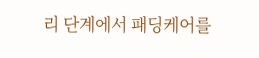리 단계에서 패딩케어를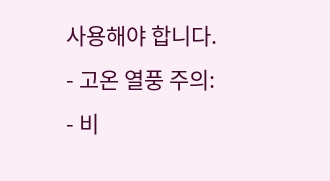사용해야 합니다.
- 고온 열풍 주의:
- 비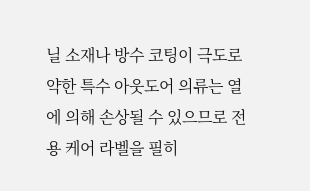닐 소재나 방수 코팅이 극도로 약한 특수 아웃도어 의류는 열에 의해 손상될 수 있으므로 전용 케어 라벨을 필히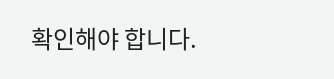확인해야 합니다.